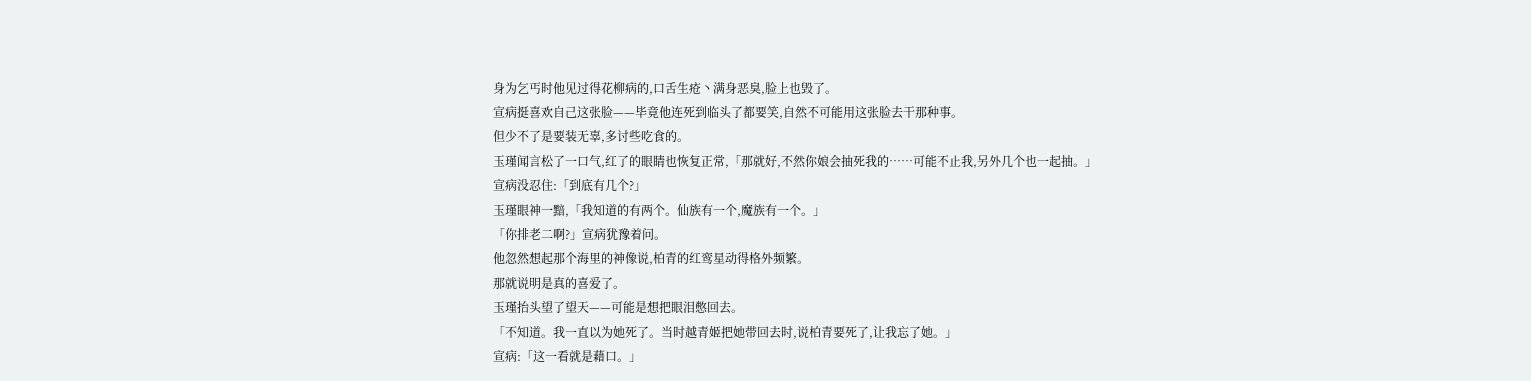身为乞丐时他见过得花柳病的,口舌生疮丶满身恶臭,脸上也毁了。
宣病挺喜欢自己这张脸——毕竟他连死到临头了都要笑,自然不可能用这张脸去干那种事。
但少不了是要装无辜,多讨些吃食的。
玉瑾闻言松了一口气,红了的眼睛也恢复正常,「那就好,不然你娘会抽死我的……可能不止我,另外几个也一起抽。」
宣病没忍住:「到底有几个?」
玉瑾眼神一黯,「我知道的有两个。仙族有一个,魔族有一个。」
「你排老二啊?」宣病犹豫着问。
他忽然想起那个海里的神像说,柏青的红鸾星动得格外频繁。
那就说明是真的喜爱了。
玉瑾抬头望了望天——可能是想把眼泪憋回去。
「不知道。我一直以为她死了。当时越青姬把她带回去时,说柏青要死了,让我忘了她。」
宣病:「这一看就是藉口。」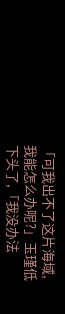「可我出不了这片海域,我能怎么办呢?」玉瑾低下头了,「我没办法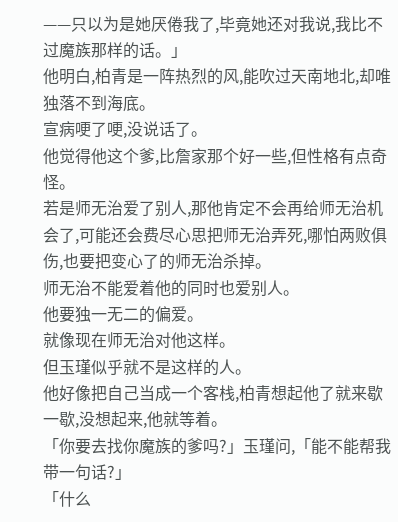——只以为是她厌倦我了,毕竟她还对我说,我比不过魔族那样的话。」
他明白,柏青是一阵热烈的风,能吹过天南地北,却唯独落不到海底。
宣病哽了哽,没说话了。
他觉得他这个爹,比詹家那个好一些,但性格有点奇怪。
若是师无治爱了别人,那他肯定不会再给师无治机会了,可能还会费尽心思把师无治弄死,哪怕两败俱伤,也要把变心了的师无治杀掉。
师无治不能爱着他的同时也爱别人。
他要独一无二的偏爱。
就像现在师无治对他这样。
但玉瑾似乎就不是这样的人。
他好像把自己当成一个客栈,柏青想起他了就来歇一歇,没想起来,他就等着。
「你要去找你魔族的爹吗?」玉瑾问,「能不能帮我带一句话?」
「什么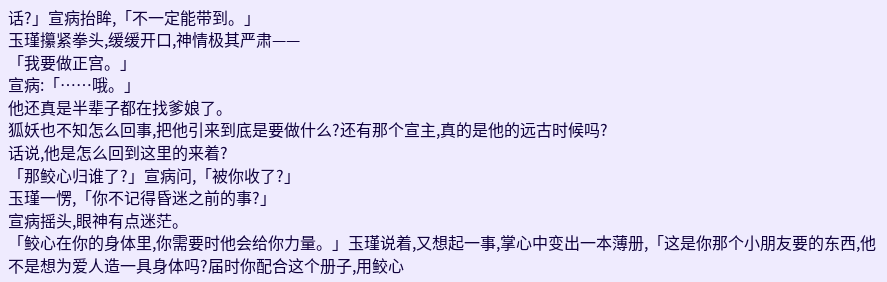话?」宣病抬眸,「不一定能带到。」
玉瑾攥紧拳头,缓缓开口,神情极其严肃——
「我要做正宫。」
宣病:「……哦。」
他还真是半辈子都在找爹娘了。
狐妖也不知怎么回事,把他引来到底是要做什么?还有那个宣主,真的是他的远古时候吗?
话说,他是怎么回到这里的来着?
「那鲛心归谁了?」宣病问,「被你收了?」
玉瑾一愣,「你不记得昏迷之前的事?」
宣病摇头,眼神有点迷茫。
「鲛心在你的身体里,你需要时他会给你力量。」玉瑾说着,又想起一事,掌心中变出一本薄册,「这是你那个小朋友要的东西,他不是想为爱人造一具身体吗?届时你配合这个册子,用鲛心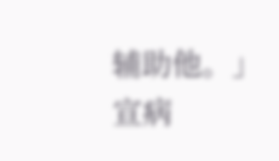辅助他。」
宣病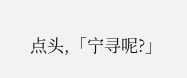点头,「宁寻呢?」